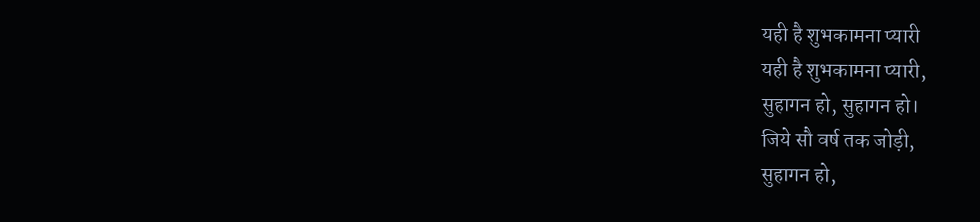यही है शुभकामना प्यारी
यही है शुभकामना प्यारी,
सुहागन हो, सुहागन हो।
जिये सौ वर्ष तक जोड़ी,
सुहागन हो,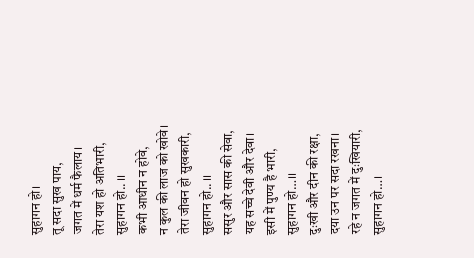सुहागन हो।
तू सदा सुख पाय,
जगत में धर्म फैलाय।
तेरा यश हो अतिभारी,
सुहागन हो.. ।।
कभी आधीन न होवे,
न कुल की लाज को खोवे।
तेरा जीवन हो सुखकारी,
सुहागन हो.. ।।
ससुर और सास की सेवा,
यह सच्चे देवी और देवा।
इसी में पुण्य है भारी,
सुहागन हो…।।
दुःखी और दीन की रक्षा,
दया उन पर सदा रखना।
रहे न जगत में दुःखियारी,
सुहागन हो…।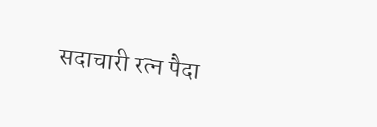सदाचारी रत्न पैदा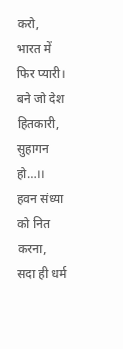करो,
भारत में फिर प्यारी।
बने जो देश हितकारी,
सुहागन हो…।।
हवन संध्या को नित करना,
सदा ही धर्म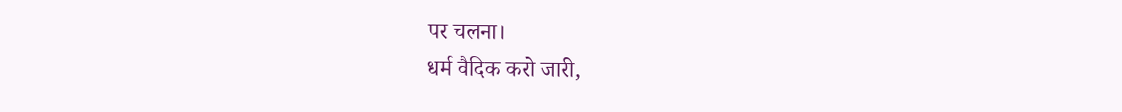पर चलना।
धर्म वैदिक करो जारी,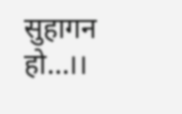सुहागन हो…।।